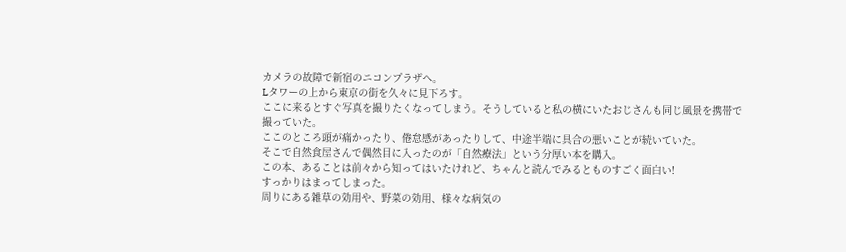カメラの故障で新宿のニコンプラザへ。
Lタワーの上から東京の街を久々に見下ろす。
ここに来るとすぐ写真を撮りたくなってしまう。そうしていると私の横にいたおじさんも同じ風景を携帯で撮っていた。
ここのところ頭が痛かったり、倦怠感があったりして、中途半端に具合の悪いことが続いていた。
そこで自然食屋さんで偶然目に入ったのが「自然療法」という分厚い本を購入。
この本、あることは前々から知ってはいたけれど、ちゃんと読んでみるとものすごく面白い!
すっかりはまってしまった。
周りにある雑草の効用や、野菜の効用、様々な病気の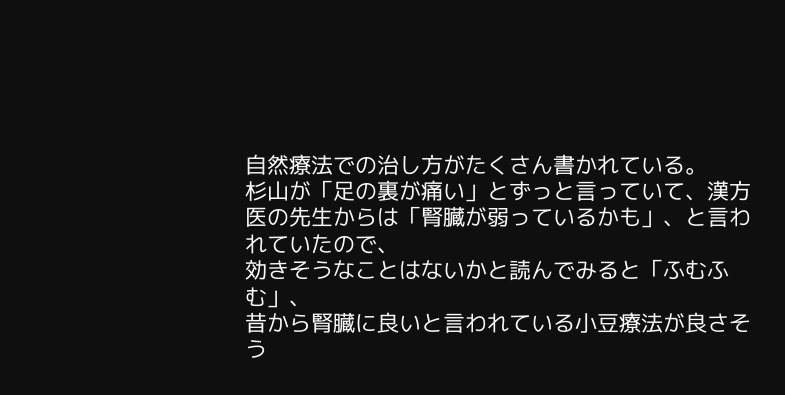自然療法での治し方がたくさん書かれている。
杉山が「足の裏が痛い」とずっと言っていて、漢方医の先生からは「腎臓が弱っているかも」、と言われていたので、
効きそうなことはないかと読んでみると「ふむふむ」、
昔から腎臓に良いと言われている小豆療法が良さそう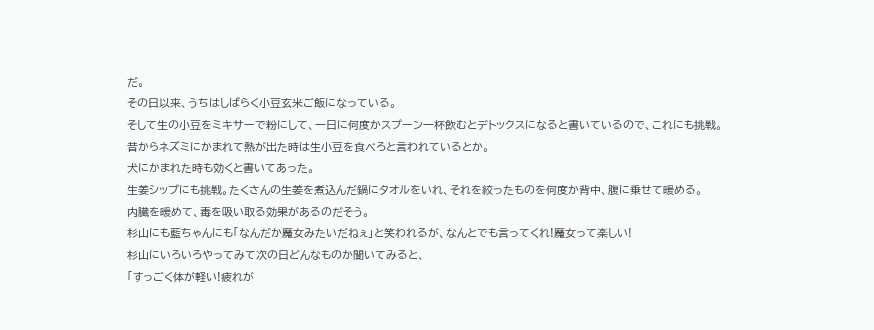だ。
その日以来、うちはしばらく小豆玄米ご飯になっている。
そして生の小豆をミキサーで粉にして、一日に何度かスプーン一杯飲むとデトックスになると書いているので、これにも挑戦。
昔からネズミにかまれて熱が出た時は生小豆を食べろと言われているとか。
犬にかまれた時も効くと書いてあった。
生姜シップにも挑戦。たくさんの生姜を煮込んだ鍋にタオルをいれ、それを絞ったものを何度か背中、腹に乗せて暖める。
内臓を暖めて、毒を吸い取る効果があるのだそう。
杉山にも藍ちゃんにも「なんだか魔女みたいだねぇ」と笑われるが、なんとでも言ってくれ!魔女って楽しい!
杉山にいろいろやってみて次の日どんなものか聞いてみると、
「すっごく体が軽い!疲れが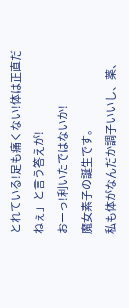とれている!足も痛くない!体は正直だねぇ」と言う答えが!
おーっ!利いたではないか!
魔女素子の誕生です。
私も体がなんだか調子いいし、薬、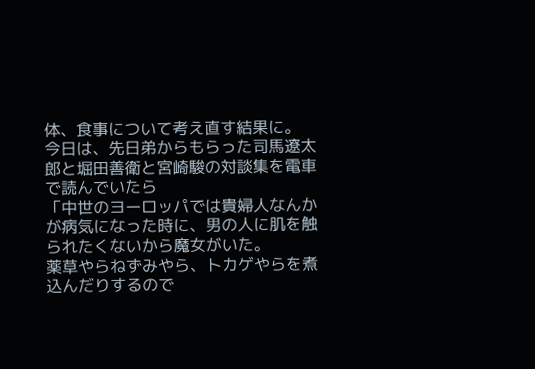体、食事について考え直す結果に。
今日は、先日弟からもらった司馬遼太郎と堀田善衛と宮崎駿の対談集を電車で読んでいたら
「中世のヨーロッパでは貴婦人なんかが病気になった時に、男の人に肌を触られたくないから魔女がいた。
薬草やらねずみやら、トカゲやらを煮込んだりするので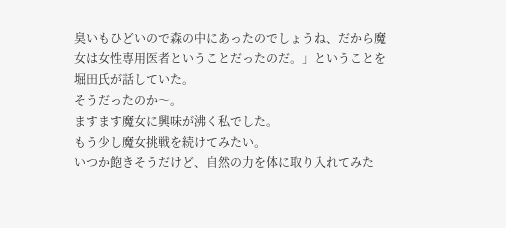臭いもひどいので森の中にあったのでしょうね、だから魔女は女性専用医者ということだったのだ。」ということを堀田氏が話していた。
そうだったのか〜。
ますます魔女に興味が沸く私でした。
もう少し魔女挑戦を続けてみたい。
いつか飽きそうだけど、自然の力を体に取り入れてみた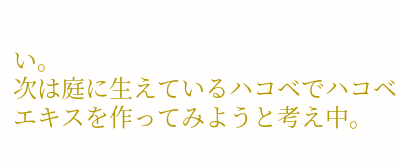い。
次は庭に生えているハコベでハコベエキスを作ってみようと考え中。